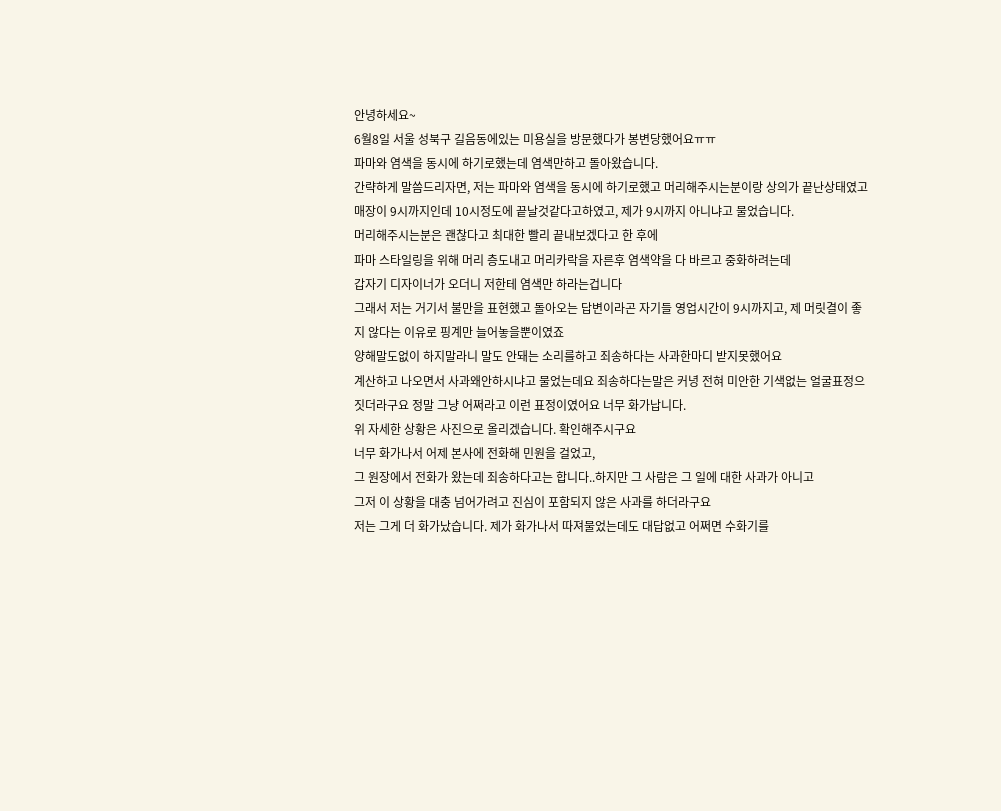안녕하세요~
6월8일 서울 성북구 길음동에있는 미용실을 방문했다가 봉변당했어요ㅠㅠ
파마와 염색을 동시에 하기로했는데 염색만하고 돌아왔습니다.
간략하게 말씀드리자면, 저는 파마와 염색을 동시에 하기로했고 머리해주시는분이랑 상의가 끝난상태였고 매장이 9시까지인데 10시정도에 끝날것같다고하였고, 제가 9시까지 아니냐고 물었습니다.
머리해주시는분은 괜찮다고 최대한 빨리 끝내보겠다고 한 후에
파마 스타일링을 위해 머리 층도내고 머리카락을 자른후 염색약을 다 바르고 중화하려는데
갑자기 디자이너가 오더니 저한테 염색만 하라는겁니다
그래서 저는 거기서 불만을 표현했고 돌아오는 답변이라곤 자기들 영업시간이 9시까지고, 제 머릿결이 좋지 않다는 이유로 핑계만 늘어놓을뿐이였죠
양해말도없이 하지말라니 말도 안돼는 소리를하고 죄송하다는 사과한마디 받지못했어요
계산하고 나오면서 사과왜안하시냐고 물었는데요 죄송하다는말은 커녕 전혀 미안한 기색없는 얼굴표정으 짓더라구요 정말 그냥 어쩌라고 이런 표정이였어요 너무 화가납니다.
위 자세한 상황은 사진으로 올리겠습니다. 확인해주시구요
너무 화가나서 어제 본사에 전화해 민원을 걸었고,
그 원장에서 전화가 왔는데 죄송하다고는 합니다..하지만 그 사람은 그 일에 대한 사과가 아니고
그저 이 상황을 대충 넘어가려고 진심이 포함되지 않은 사과를 하더라구요
저는 그게 더 화가났습니다. 제가 화가나서 따져물었는데도 대답없고 어쩌면 수화기를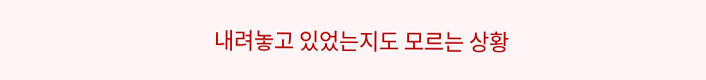내려놓고 있었는지도 모르는 상황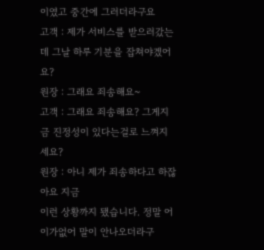이였고 중간에 그러더라구요
고객 : 제가 서비스를 받으러갔는데 그날 하루 기분을 잡쳐야겠어요?
원장 : 그래요 죄송해요~
고객 : 그래요 죄송해요? 그게지금 진정성이 있다는걸로 느껴지세요?
원장 : 아니 제가 죄송하다고 하잖아요 지금
이런 상황까지 됐습니다. 정말 어이가없어 말이 안나오더라구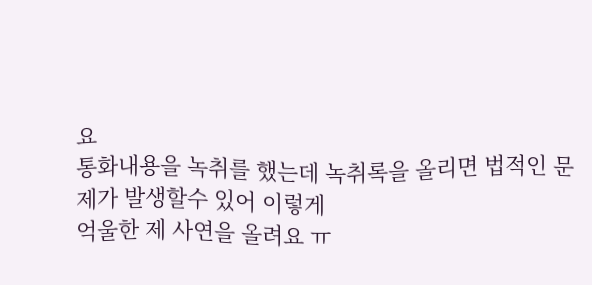요
통화내용을 녹취를 했는데 녹취록을 올리면 법적인 문제가 발생할수 있어 이렇게
억울한 제 사연을 올려요 ㅠ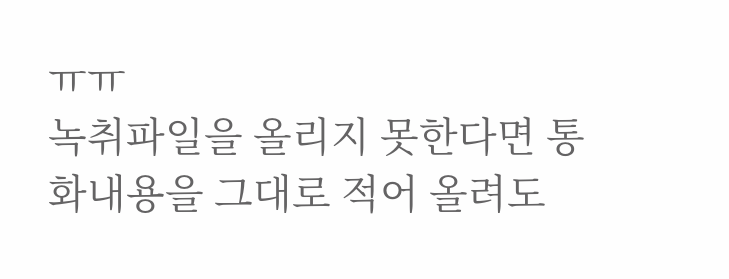ㅠㅠ
녹취파일을 올리지 못한다면 통화내용을 그대로 적어 올려도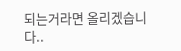되는거라면 올리겠습니다..